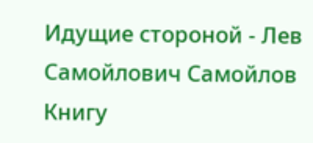Идущие стороной - Лев Самойлович Самойлов
Книгу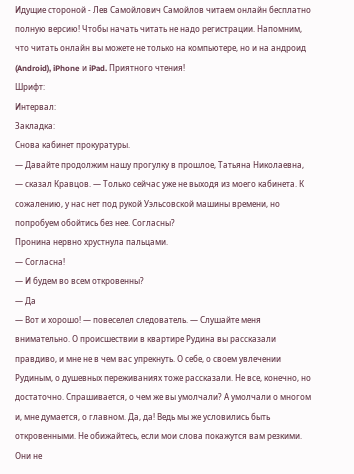Идущие стороной - Лев Самойлович Самойлов читаем онлайн бесплатно полную версию! Чтобы начать читать не надо регистрации. Напомним, что читать онлайн вы можете не только на компьютере, но и на андроид (Android), iPhone и iPad. Приятного чтения!
Шрифт:
Интервал:
Закладка:
Снова кабинет прокуратуры.
— Давайте продолжим нашу прогулку в прошлое, Татьяна Николаевна, — сказал Кравцов. — Только сейчас уже не выходя из моего кабинета. К сожалению, у нас нет под рукой Уэльсовской машины времени, но попробуем обойтись без нее. Согласны?
Пронина нервно хрустнула пальцами.
— Согласна!
— И будем во всем откровенны?
— Да
— Вот и хорошо! — повеселел следователь. — Слушайте меня внимательно. О происшествии в квартире Рудина вы рассказали правдиво, и мне не в чем вас упрекнуть. О себе, о своем увлечении Рудиным, о душевных переживаниях тоже рассказали. Не все, конечно, но достаточно. Спрашивается, о чем же вы умолчали? А умолчали о многом и, мне думается, о главном. Да, да! Ведь мы же условились быть откровенными. Не обижайтесь, если мои слова покажутся вам резкими. Они не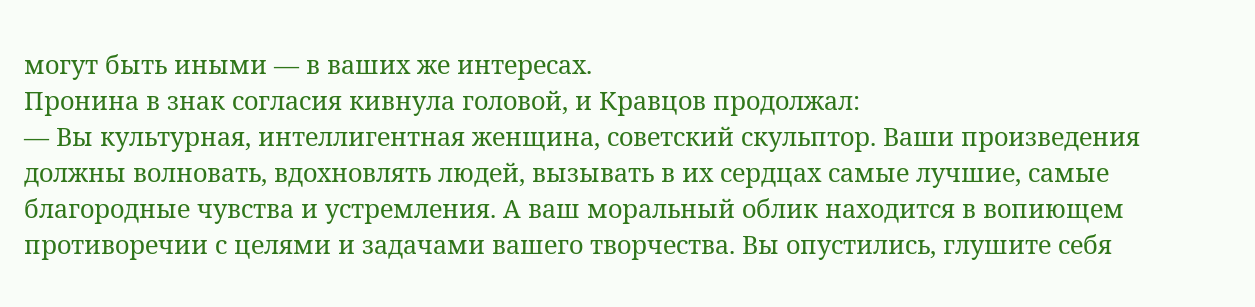могут быть иными — в ваших же интересах.
Пронина в знак согласия кивнула головой, и Кравцов продолжал:
— Вы культурная, интеллигентная женщина, советский скульптор. Ваши произведения должны волновать, вдохновлять людей, вызывать в их сердцах самые лучшие, самые благородные чувства и устремления. А ваш моральный облик находится в вопиющем противоречии с целями и задачами вашего творчества. Вы опустились, глушите себя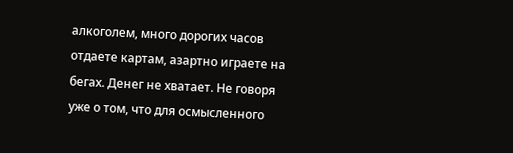алкоголем, много дорогих часов отдаете картам, азартно играете на бегах. Денег не хватает. Не говоря уже о том, что для осмысленного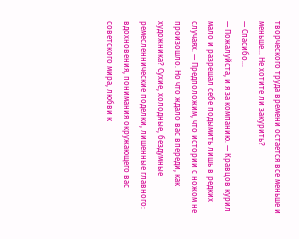творческого труда времени остается все меньше и меньше... Не хотите ли закурить?
— Спасибо...
— Пожалуйста, и я за компанию. — Кравцов курил мало и разрешал себе подымить лишь в редких случаях. — Предположим, что истории с ножом не произошло. Но что ждало вас впереди, как художника? Сухие, холодные, бездумные ремесленнические поделки, лишенные главного: вдохновения, понимания окружающего вас советского мира, любви к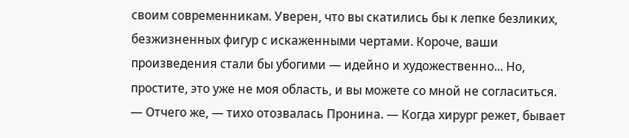своим современникам. Уверен, что вы скатились бы к лепке безликих, безжизненных фигур с искаженными чертами. Короче, ваши произведения стали бы убогими — идейно и художественно... Но, простите, это уже не моя область, и вы можете со мной не согласиться.
— Отчего же, — тихо отозвалась Пронина. — Когда хирург режет, бывает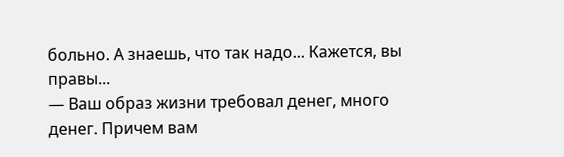больно. А знаешь, что так надо... Кажется, вы правы...
— Ваш образ жизни требовал денег, много денег. Причем вам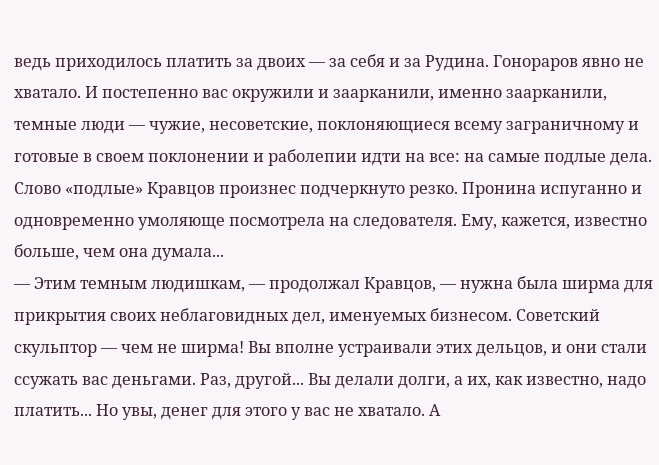ведь приходилось платить за двоих — за себя и за Рудина. Гонораров явно не хватало. И постепенно вас окружили и заарканили, именно заарканили, темные люди — чужие, несоветские, поклоняющиеся всему заграничному и готовые в своем поклонении и раболепии идти на все: на самые подлые дела.
Слово «подлые» Кравцов произнес подчеркнуто резко. Пронина испуганно и одновременно умоляюще посмотрела на следователя. Ему, кажется, известно больше, чем она думала...
— Этим темным людишкам, — продолжал Кравцов, — нужна была ширма для прикрытия своих неблаговидных дел, именуемых бизнесом. Советский скульптор — чем не ширма! Вы вполне устраивали этих дельцов, и они стали ссужать вас деньгами. Раз, другой... Вы делали долги, а их, как известно, надо платить... Но увы, денег для этого у вас не хватало. А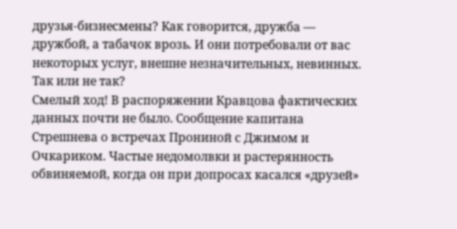друзья-бизнесмены? Как говорится, дружба — дружбой, а табачок врозь. И они потребовали от вас некоторых услуг, внешне незначительных, невинных. Так или не так?
Смелый ход! В распоряжении Кравцова фактических данных почти не было. Сообщение капитана Стрешнева о встречах Прониной с Джимом и Очкариком. Частые недомолвки и растерянность обвиняемой, когда он при допросах касался «друзей»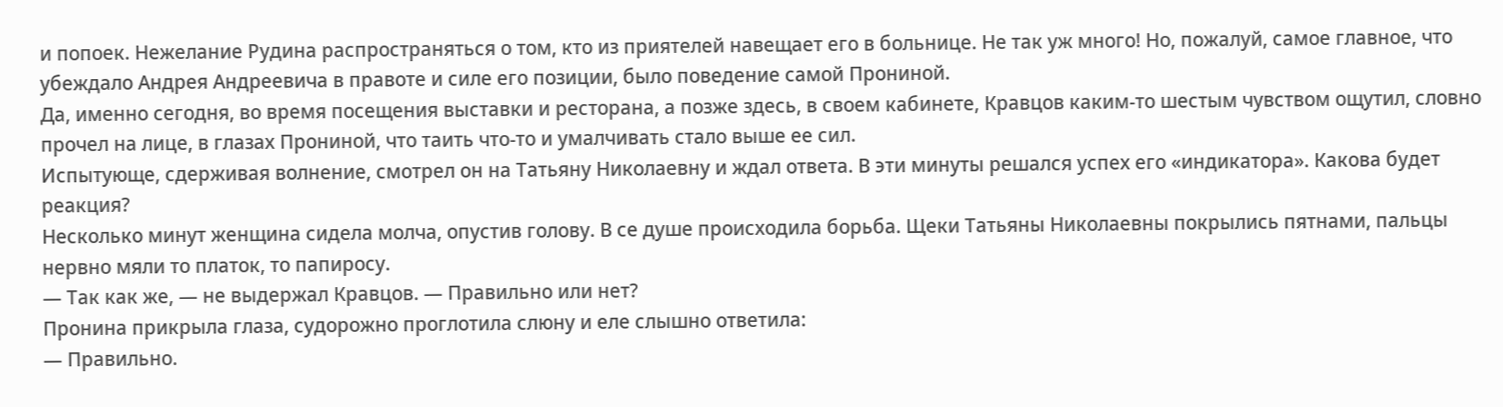и попоек. Нежелание Рудина распространяться о том, кто из приятелей навещает его в больнице. Не так уж много! Но, пожалуй, самое главное, что убеждало Андрея Андреевича в правоте и силе его позиции, было поведение самой Прониной.
Да, именно сегодня, во время посещения выставки и ресторана, а позже здесь, в своем кабинете, Кравцов каким-то шестым чувством ощутил, словно прочел на лице, в глазах Прониной, что таить что-то и умалчивать стало выше ее сил.
Испытующе, сдерживая волнение, смотрел он на Татьяну Николаевну и ждал ответа. В эти минуты решался успех его «индикатора». Какова будет реакция?
Несколько минут женщина сидела молча, опустив голову. В се душе происходила борьба. Щеки Татьяны Николаевны покрылись пятнами, пальцы нервно мяли то платок, то папиросу.
— Так как же, — не выдержал Кравцов. — Правильно или нет?
Пронина прикрыла глаза, судорожно проглотила слюну и еле слышно ответила:
— Правильно.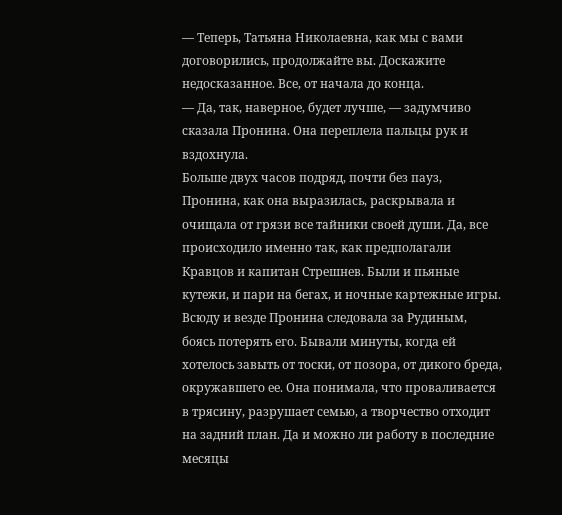— Теперь, Татьяна Николаевна, как мы с вами договорились, продолжайте вы. Доскажите недосказанное. Все, от начала до конца.
— Да, так, наверное, будет лучше, — задумчиво сказала Пронина. Она переплела пальцы рук и вздохнула.
Больше двух часов подряд, почти без пауз, Пронина, как она выразилась, раскрывала и очищала от грязи все тайники своей души. Да, все происходило именно так, как предполагали Кравцов и капитан Стрешнев. Были и пьяные кутежи, и пари на бегах, и ночные картежные игры. Всюду и везде Пронина следовала за Рудиным, боясь потерять его. Бывали минуты, когда ей хотелось завыть от тоски, от позора, от дикого бреда, окружавшего ее. Она понимала, что проваливается в трясину, разрушает семью, а творчество отходит на задний план. Да и можно ли работу в последние месяцы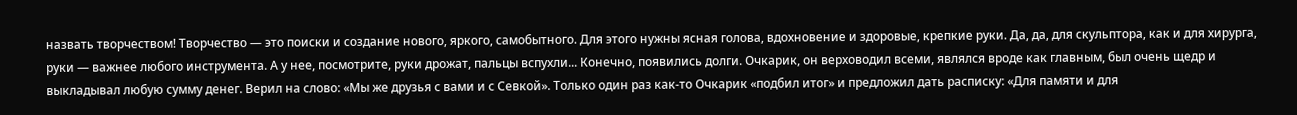назвать творчеством! Творчество — это поиски и создание нового, яркого, самобытного. Для этого нужны ясная голова, вдохновение и здоровые, крепкие руки. Да, да, для скульптора, как и для хирурга, руки — важнее любого инструмента. А у нее, посмотрите, руки дрожат, пальцы вспухли... Конечно, появились долги. Очкарик, он верховодил всеми, являлся вроде как главным, был очень щедр и выкладывал любую сумму денег. Верил на слово: «Мы же друзья с вами и с Севкой». Только один раз как-то Очкарик «подбил итог» и предложил дать расписку: «Для памяти и для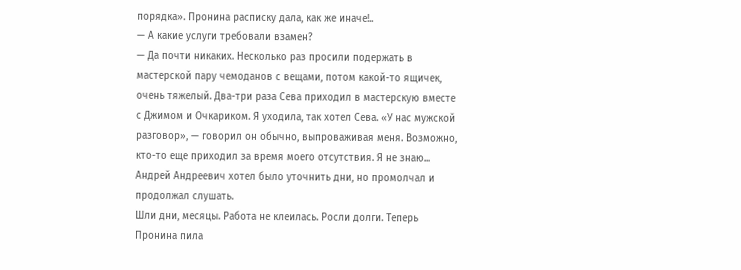порядка». Пронина расписку дала, как же иначе!..
— А какие услуги требовали взамен?
— Да почти никаких. Несколько раз просили подержать в мастерской пару чемоданов с вещами, потом какой-то ящичек, очень тяжелый. Два-три раза Сева приходил в мастерскую вместе с Джимом и Очкариком. Я уходила, так хотел Сева. «У нас мужской разговор», — говорил он обычно, выпроваживая меня. Возможно, кто-то еще приходил за время моего отсутствия. Я не знаю...
Андрей Андреевич хотел было уточнить дни, но промолчал и продолжал слушать.
Шли дни, месяцы. Работа не клеилась. Росли долги. Теперь Пронина пила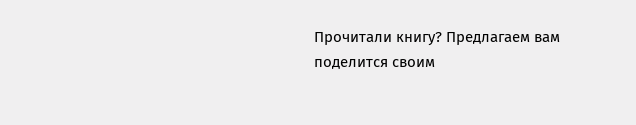Прочитали книгу? Предлагаем вам поделится своим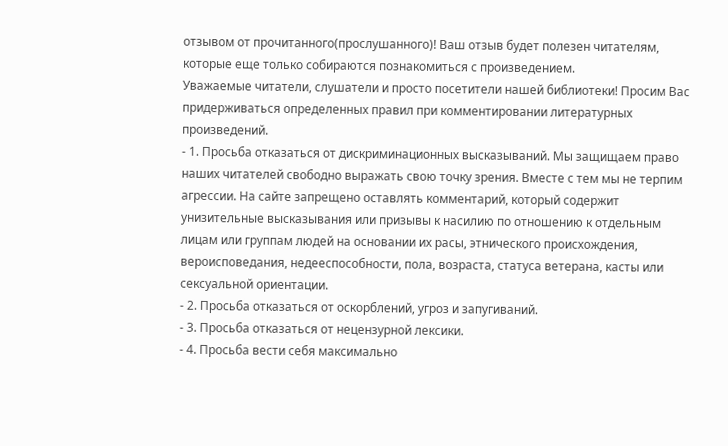отзывом от прочитанного(прослушанного)! Ваш отзыв будет полезен читателям, которые еще только собираются познакомиться с произведением.
Уважаемые читатели, слушатели и просто посетители нашей библиотеки! Просим Вас придерживаться определенных правил при комментировании литературных произведений.
- 1. Просьба отказаться от дискриминационных высказываний. Мы защищаем право наших читателей свободно выражать свою точку зрения. Вместе с тем мы не терпим агрессии. На сайте запрещено оставлять комментарий, который содержит унизительные высказывания или призывы к насилию по отношению к отдельным лицам или группам людей на основании их расы, этнического происхождения, вероисповедания, недееспособности, пола, возраста, статуса ветерана, касты или сексуальной ориентации.
- 2. Просьба отказаться от оскорблений, угроз и запугиваний.
- 3. Просьба отказаться от нецензурной лексики.
- 4. Просьба вести себя максимально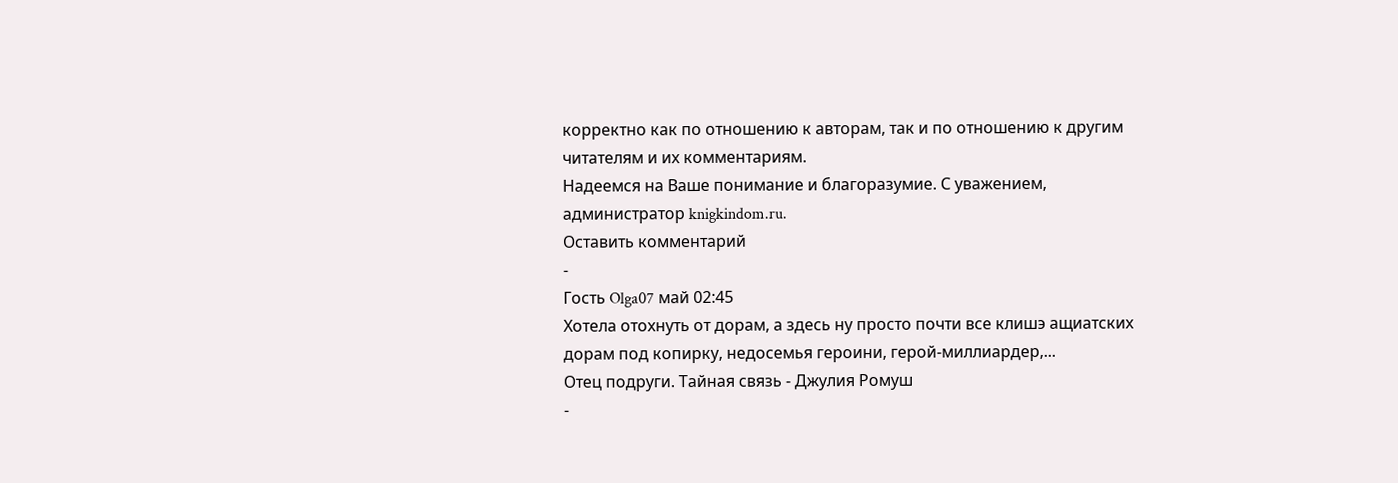корректно как по отношению к авторам, так и по отношению к другим читателям и их комментариям.
Надеемся на Ваше понимание и благоразумие. С уважением, администратор knigkindom.ru.
Оставить комментарий
-
Гость Olga07 май 02:45
Хотела отохнуть от дорам, а здесь ну просто почти все клишэ ащиатских дорам под копирку, недосемья героини, герой-миллиардер,...
Отец подруги. Тайная связь - Джулия Ромуш
-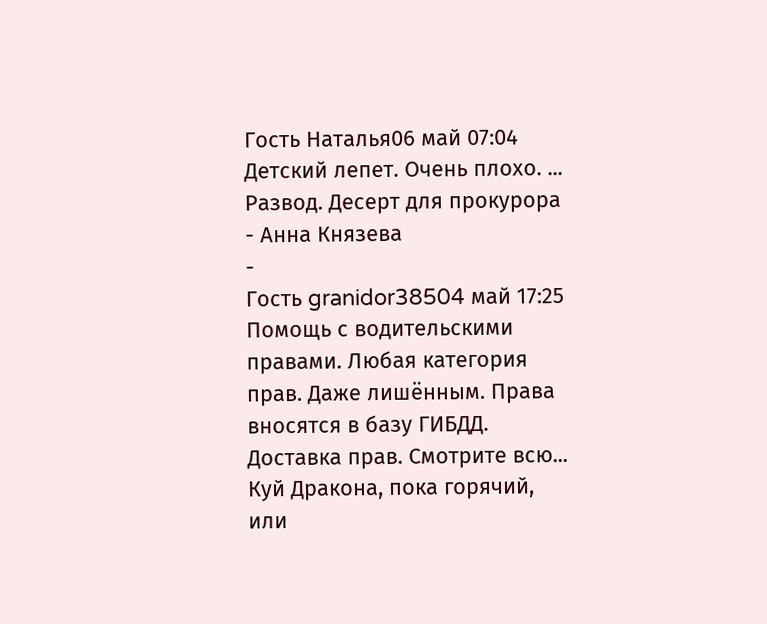Гость Наталья06 май 07:04
Детский лепет. Очень плохо. ...
Развод. Десерт для прокурора - Анна Князева
-
Гость granidor38504 май 17:25
Помощь с водительскими правами. Любая категория прав. Даже лишённым. Права вносятся в базу ГИБДД. Доставка прав. Смотрите всю...
Куй Дракона, пока горячий, или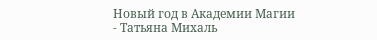Новый год в Академии Магии - Татьяна Михаль